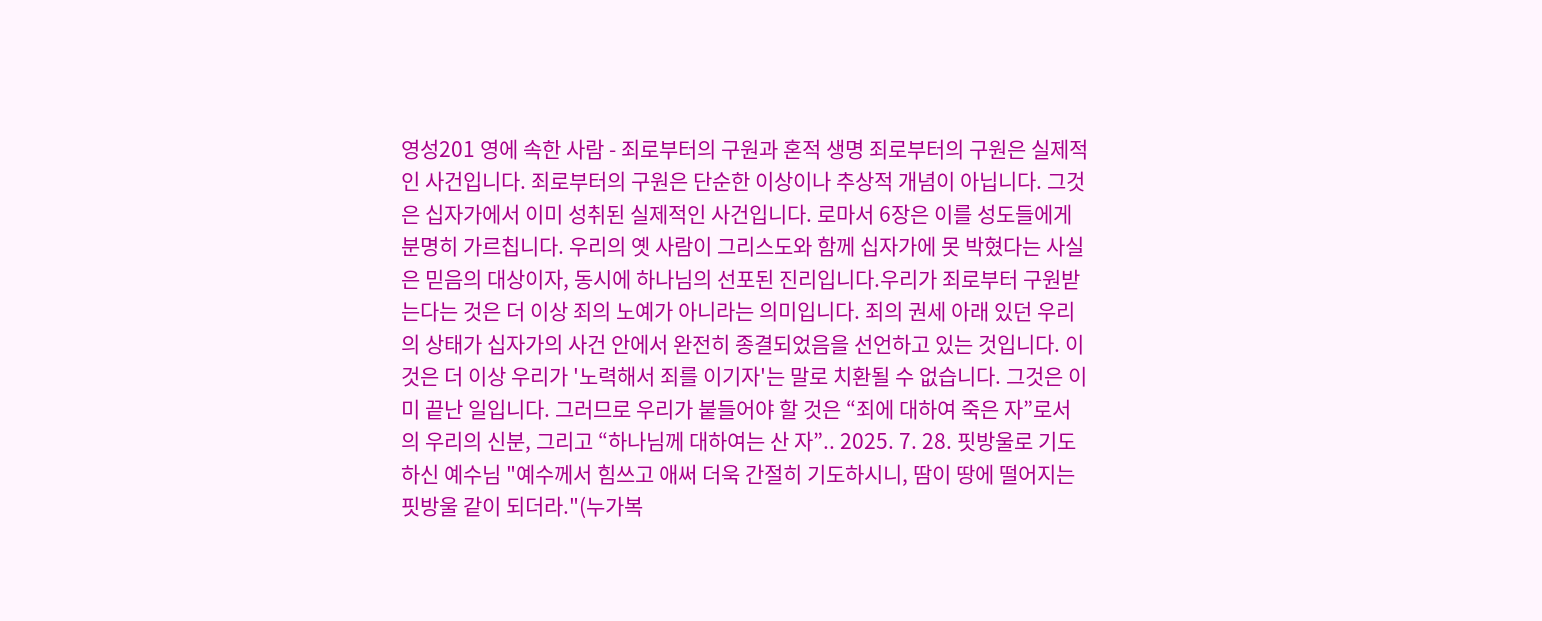영성201 영에 속한 사람 - 죄로부터의 구원과 혼적 생명 죄로부터의 구원은 실제적인 사건입니다. 죄로부터의 구원은 단순한 이상이나 추상적 개념이 아닙니다. 그것은 십자가에서 이미 성취된 실제적인 사건입니다. 로마서 6장은 이를 성도들에게 분명히 가르칩니다. 우리의 옛 사람이 그리스도와 함께 십자가에 못 박혔다는 사실은 믿음의 대상이자, 동시에 하나님의 선포된 진리입니다.우리가 죄로부터 구원받는다는 것은 더 이상 죄의 노예가 아니라는 의미입니다. 죄의 권세 아래 있던 우리의 상태가 십자가의 사건 안에서 완전히 종결되었음을 선언하고 있는 것입니다. 이것은 더 이상 우리가 '노력해서 죄를 이기자'는 말로 치환될 수 없습니다. 그것은 이미 끝난 일입니다. 그러므로 우리가 붙들어야 할 것은 “죄에 대하여 죽은 자”로서의 우리의 신분, 그리고 “하나님께 대하여는 산 자”.. 2025. 7. 28. 핏방울로 기도하신 예수님 "예수께서 힘쓰고 애써 더욱 간절히 기도하시니, 땀이 땅에 떨어지는 핏방울 같이 되더라."(누가복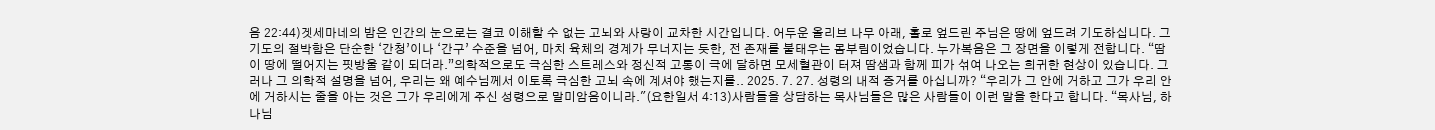음 22:44)겟세마네의 밤은 인간의 눈으로는 결코 이해할 수 없는 고뇌와 사랑이 교차한 시간입니다. 어두운 올리브 나무 아래, 홀로 엎드린 주님은 땅에 엎드려 기도하십니다. 그 기도의 절박함은 단순한 ‘간청’이나 ‘간구’ 수준을 넘어, 마치 육체의 경계가 무너지는 듯한, 전 존재를 불태우는 몸부림이었습니다. 누가복음은 그 장면을 이렇게 전합니다. “땀이 땅에 떨어지는 핏방울 같이 되더라.”의학적으로도 극심한 스트레스와 정신적 고통이 극에 달하면 모세혈관이 터져 땀샘과 함께 피가 섞여 나오는 희귀한 현상이 있습니다. 그러나 그 의학적 설명을 넘어, 우리는 왜 예수님께서 이토록 극심한 고뇌 속에 계셔야 했는지를.. 2025. 7. 27. 성령의 내적 증거를 아십니까? “우리가 그 안에 거하고 그가 우리 안에 거하시는 줄을 아는 것은 그가 우리에게 주신 성령으로 말미암음이니라."(요한일서 4:13)사람들을 상담하는 목사님들은 많은 사람들이 이런 말을 한다고 합니다. “목사님, 하나님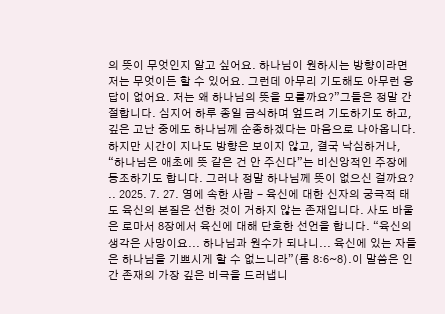의 뜻이 무엇인지 알고 싶어요. 하나님이 원하시는 방향이라면 저는 무엇이든 할 수 있어요. 그런데 아무리 기도해도 아무런 응답이 없어요. 저는 왜 하나님의 뜻을 모를까요?”그들은 정말 간절합니다. 심지어 하루 종일 금식하며 엎드려 기도하기도 하고, 깊은 고난 중에도 하나님께 순종하겠다는 마음으로 나아옵니다. 하지만 시간이 지나도 방향은 보이지 않고, 결국 낙심하거나, “하나님은 애초에 뜻 같은 건 안 주신다”는 비신앙적인 주장에 동조하기도 합니다. 그러나 정말 하나님께 뜻이 없으신 걸까요? .. 2025. 7. 27. 영에 속한 사람 - 육신에 대한 신자의 궁극적 태도 육신의 본질은 선한 것이 거하지 않는 존재입니다. 사도 바울은 로마서 8장에서 육신에 대해 단호한 선언을 합니다. “육신의 생각은 사망이요... 하나님과 원수가 되나니... 육신에 있는 자들은 하나님을 기쁘시게 할 수 없느니라”(롬 8:6~8).이 말씀은 인간 존재의 가장 깊은 비극을 드러냅니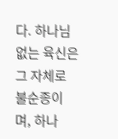다. 하나님 없는 육신은 그 자체로 불순종이며, 하나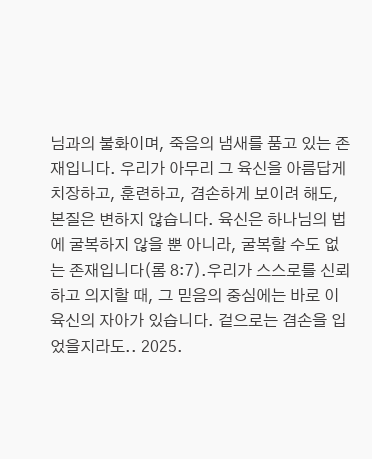님과의 불화이며, 죽음의 냄새를 품고 있는 존재입니다. 우리가 아무리 그 육신을 아름답게 치장하고, 훈련하고, 겸손하게 보이려 해도, 본질은 변하지 않습니다. 육신은 하나님의 법에 굴복하지 않을 뿐 아니라, 굴복할 수도 없는 존재입니다(롬 8:7).우리가 스스로를 신뢰하고 의지할 때, 그 믿음의 중심에는 바로 이 육신의 자아가 있습니다. 겉으로는 겸손을 입었을지라도.. 2025.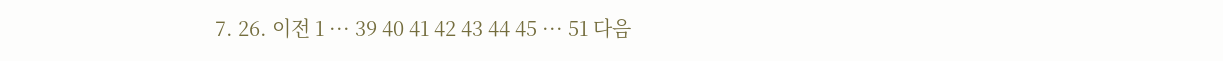7. 26. 이전 1 ··· 39 40 41 42 43 44 45 ··· 51 다음